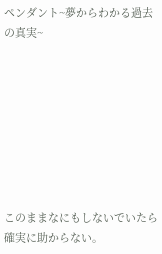ペンダント~夢からわかる過去の真実~








このままなにもしないでいたら確実に助からない。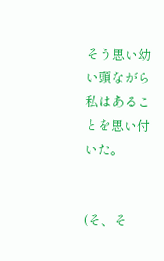そう思い幼い頭ながら私はあることを思い付いた。


(そ、そ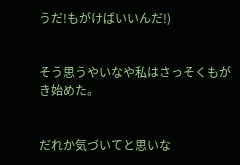うだ!もがけばいいんだ!)


そう思うやいなや私はさっそくもがき始めた。


だれか気づいてと思いな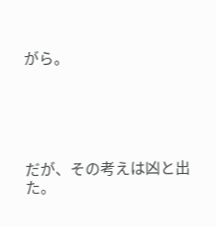がら。





だが、その考えは凶と出た。